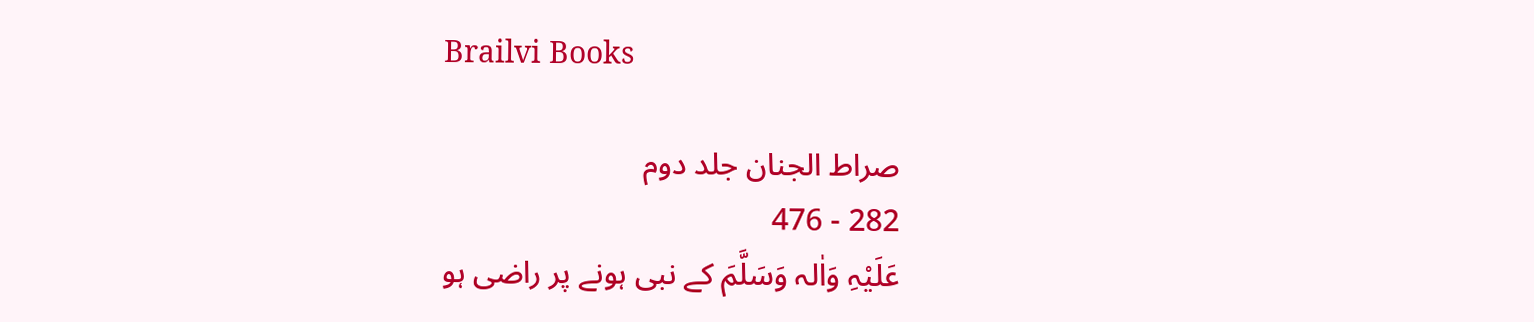Brailvi Books

صراط الجنان جلد دوم
282 - 476
عَلَیْہِ وَاٰلہ وَسَلَّمَ کے نبی ہونے پر راضی ہو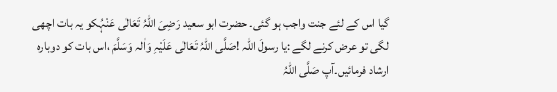گیا اس کے لئے جنت واجب ہو گئی۔ حضرت ابو سعید رَضِیَ اللہُ تَعَالٰی عَنْہُکو یہ بات اچھی لگی تو عرض کرنے لگے :یا رسولَ اللہ !صَلَّی اللہُ تَعَالٰی عَلَیْہِ وَاٰلہ وَسَلَّمَ ،اس بات کو دوبارہ ارشاد فرمائیں۔آپ صَلَّی اللہُ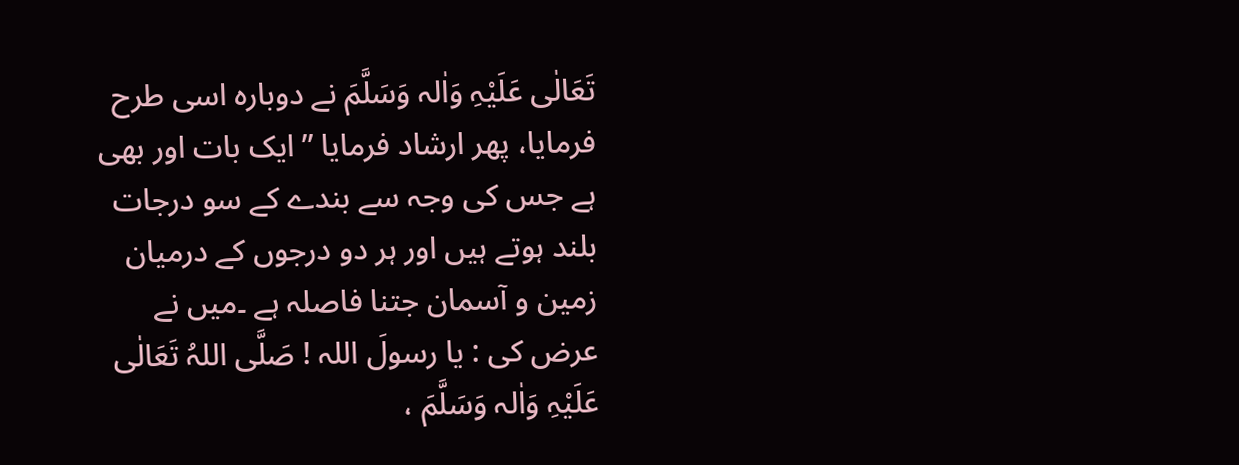تَعَالٰی عَلَیْہِ وَاٰلہ وَسَلَّمَ نے دوبارہ اسی طرح فرمایا، پھر ارشاد فرمایا ’’ایک بات اور بھی ہے جس کی وجہ سے بندے کے سو درجات بلند ہوتے ہیں اور ہر دو درجوں کے درمیان زمین و آسمان جتنا فاصلہ ہے ۔میں نے عرض کی : یا رسولَ اللہ ! صَلَّی اللہُ تَعَالٰی عَلَیْہِ وَاٰلہ وَسَلَّمَ ،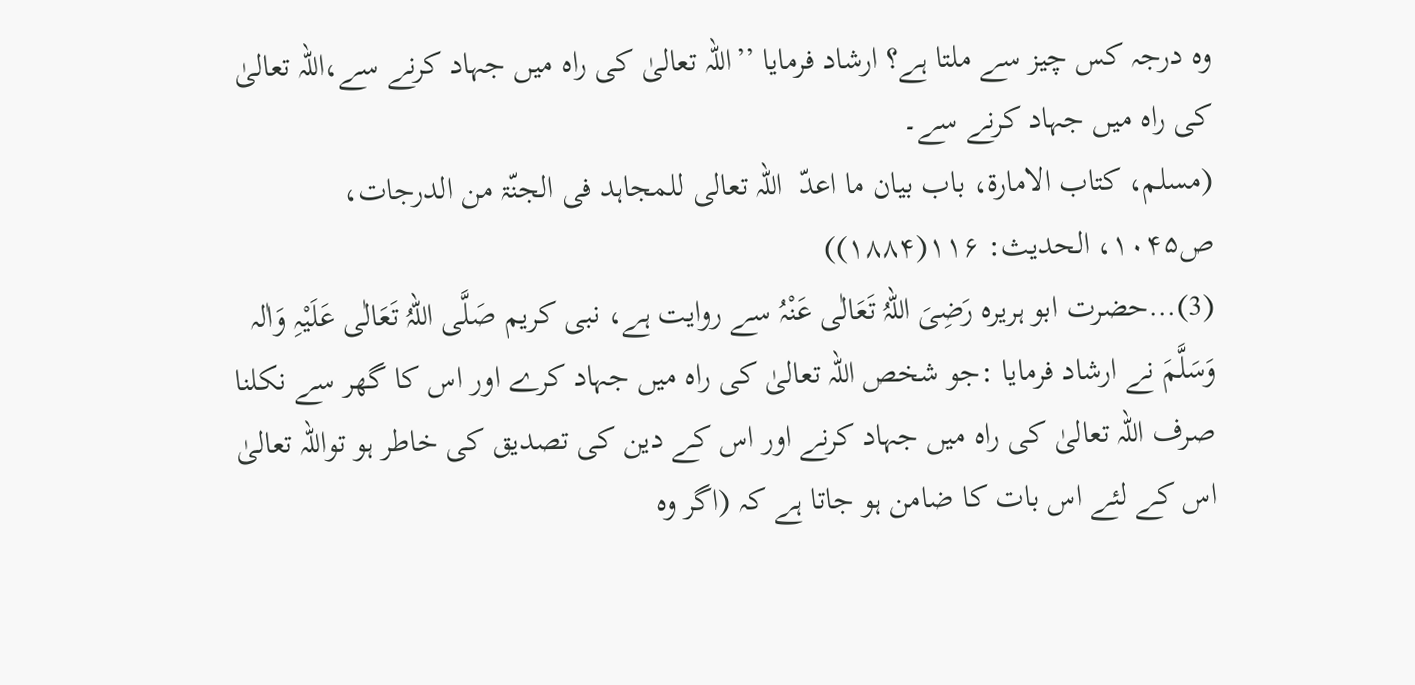وہ درجہ کس چیز سے ملتا ہے؟ ارشاد فرمایا ’’اللہ تعالیٰ کی راہ میں جہاد کرنے سے،اللہ تعالیٰ کی راہ میں جہاد کرنے سے۔
(مسلم، کتاب الامارۃ، باب بیان ما اعدّ  اللہ تعالی للمجاہد فی الجنّۃ من الدرجات، ص۱۰۴۵، الحدیث: ۱۱۶(۱۸۸۴))
(3)…حضرت ابو ہریرہ رَضِیَ اللہُ تَعَالٰی عَنْہُ سے روایت ہے، نبی کریم صَلَّی اللہُ تَعَالٰی عَلَیْہِ وَاٰلہ وَسَلَّمَ نے ارشاد فرمایا :جو شخص اللہ تعالیٰ کی راہ میں جہاد کرے اور اس کا گھر سے نکلنا صرف اللہ تعالیٰ کی راہ میں جہاد کرنے اور اس کے دین کی تصدیق کی خاطر ہو تواللہ تعالیٰ اس کے لئے اس بات کا ضامن ہو جاتا ہے کہ (اگر وہ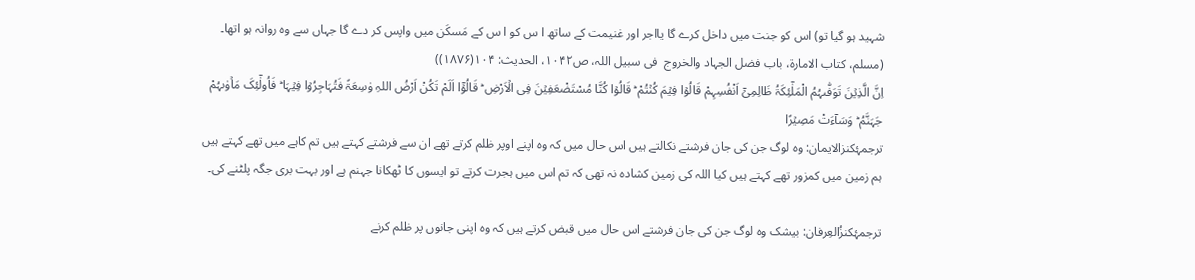شہید ہو گیا تو) اس کو جنت میں داخل کرے گا یااجر اور غنیمت کے ساتھ ا س کو ا س کے مَسکَن میں واپس کر دے گا جہاں سے وہ روانہ ہو اتھا۔
(مسلم، کتاب الامارۃ، باب فضل الجہاد والخروج  فی سبیل اللہ، ص۱۰۴۲، الحدیث: ۱۰۴(۱۸۷۶))
اِنَّ الَّذِیۡنَ تَوَفّٰىہُمُ الْمَلٰٓئِکَۃُ ظَالِمِیۡۤ اَنْفُسِہِمْ قَالُوۡا فِیۡمَ کُنۡتُمْ ؕ قَالُوۡا کُنَّا مُسْتَضْعَفِیۡنَ فِی الۡاَرْضِ ؕ قَالُوۡۤا اَلَمْ تَکُنْ اَرْضُ اللہِ وٰسِعَۃً فَتُہَاجِرُوۡا فِیۡہَا ؕ فَاُولٰٓئِکَ مَاۡوٰىہُمْ جَہَنَّمُ ؕ وَسَآءَتْ مَصِیۡرًا
ترجمۂکنزالایمان: وہ لوگ جن کی جان فرشتے نکالتے ہیں اس حال میں کہ وہ اپنے اوپر ظلم کرتے تھے ان سے فرشتے کہتے ہیں تم کاہے میں تھے کہتے ہیں ہم زمین میں کمزور تھے کہتے ہیں کیا اللہ کی زمین کشادہ نہ تھی کہ تم اس میں ہجرت کرتے تو ایسوں کا ٹھکانا جہنم ہے اور بہت بری جگہ پلٹنے کی۔

ترجمۂکنزُالعِرفان: بیشک وہ لوگ جن کی جان فرشتے اس حال میں قبض کرتے ہیں کہ وہ اپنی جانوں پر ظلم کرنے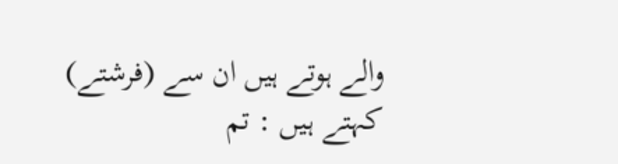والے ہوتے ہیں ان سے (فرشتے) کہتے ہیں : تم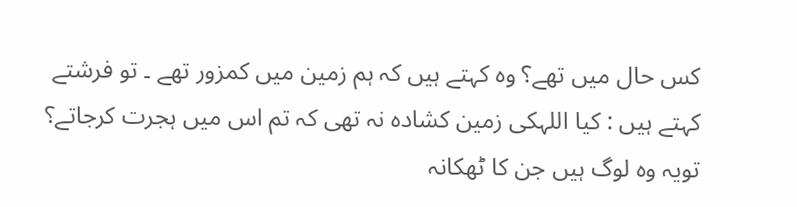کس حال میں تھے؟ وہ کہتے ہیں کہ ہم زمین میں کمزور تھے ۔ تو فرشتے کہتے ہیں : کیا اللہکی زمین کشادہ نہ تھی کہ تم اس میں ہجرت کرجاتے؟ تویہ وہ لوگ ہیں جن کا ٹھکانہ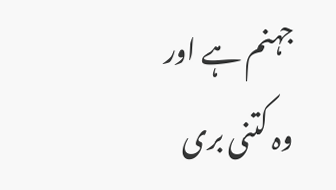جہنم ہے اور وہ کتنی بری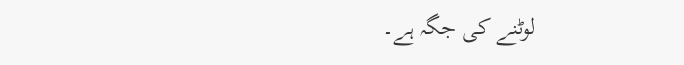لوٹنے کی جگہ ہے۔